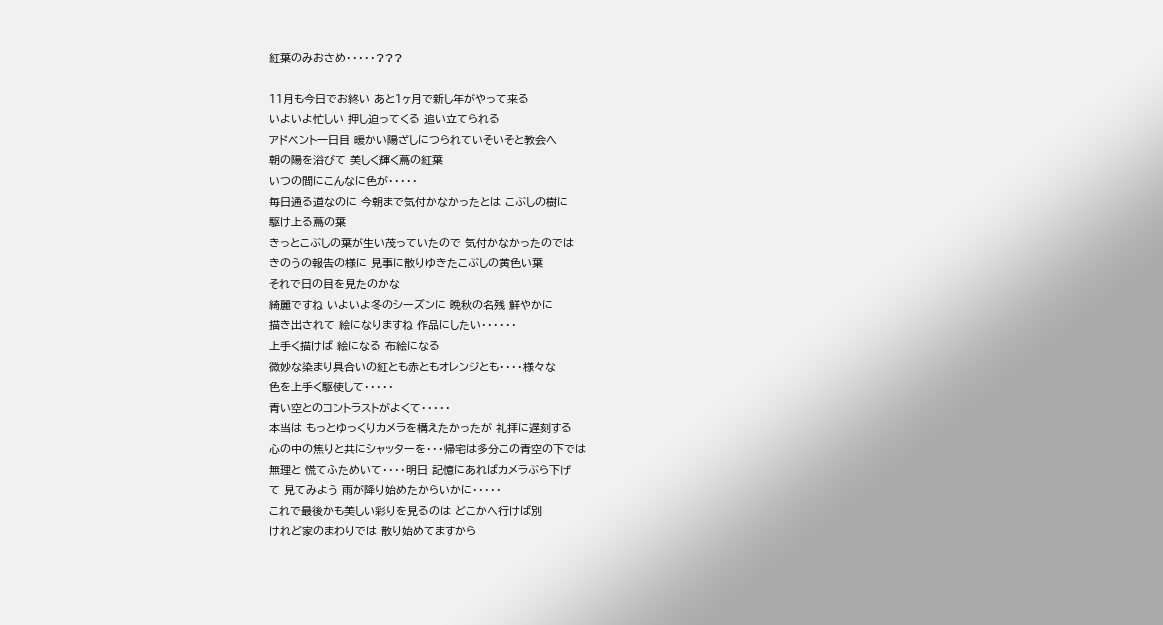紅葉のみおさめ・・・・・???

11月も今日でお終い あと1ヶ月で新し年がやって来る
いよいよ忙しい 押し迫ってくる 追い立てられる
アドベント一日目 暖かい陽ざしにつられていそいそと教会へ
朝の陽を浴びて 美しく輝く蔦の紅葉
いつの間にこんなに色が・・・・・
毎日通る道なのに 今朝まで気付かなかったとは こぶしの樹に
駆け上る蔦の葉
きっとこぶしの葉が生い茂っていたので 気付かなかったのでは
きのうの報告の様に 見事に散りゆきたこぶしの黄色い葉
それで日の目を見たのかな
綺麗ですね いよいよ冬のシーズンに 晩秋の名残 鮮やかに
描き出されて 絵になりますね 作品にしたい・・・・・・
上手く描けば 絵になる 布絵になる
微妙な染まり具合いの紅とも赤ともオレンジとも・・・・様々な
色を上手く駆使して・・・・・
青い空とのコントラストがよくて・・・・・
本当は もっとゆっくりカメラを構えたかったが 礼拝に遅刻する
心の中の焦りと共にシャッターを・・・帰宅は多分この青空の下では
無理と 慌てふためいて・・・・明日 記憶にあればカメラぶら下げ
て 見てみよう 雨が降り始めたからいかに・・・・・
これで最後かも美しい彩りを見るのは どこかへ行けば別
けれど家のまわりでは 散り始めてますから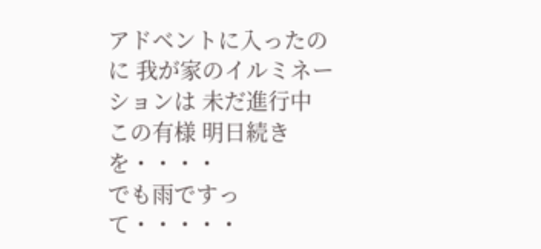アドベントに入ったのに 我が家のイルミネーションは 未だ進行中
この有様 明日続きを・・・・
でも雨ですって・・・・・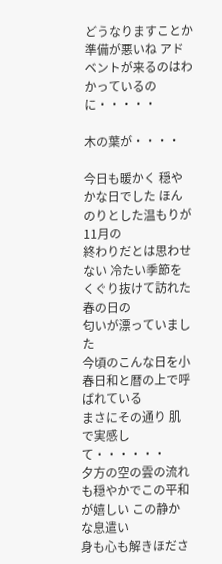どうなりますことか
準備が悪いね アドベントが来るのはわかっているのに・・・・・

木の葉が・・・・

今日も暖かく 穏やかな日でした ほんのりとした温もりが11月の
終わりだとは思わせない 冷たい季節をくぐり抜けて訪れた春の日の
匂いが漂っていました
今頃のこんな日を小春日和と暦の上で呼ばれている
まさにその通り 肌で実感して・・・・・・
夕方の空の雲の流れも穏やかでこの平和が嬉しい この静かな息遣い
身も心も解きほださ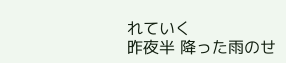れていく
昨夜半 降った雨のせ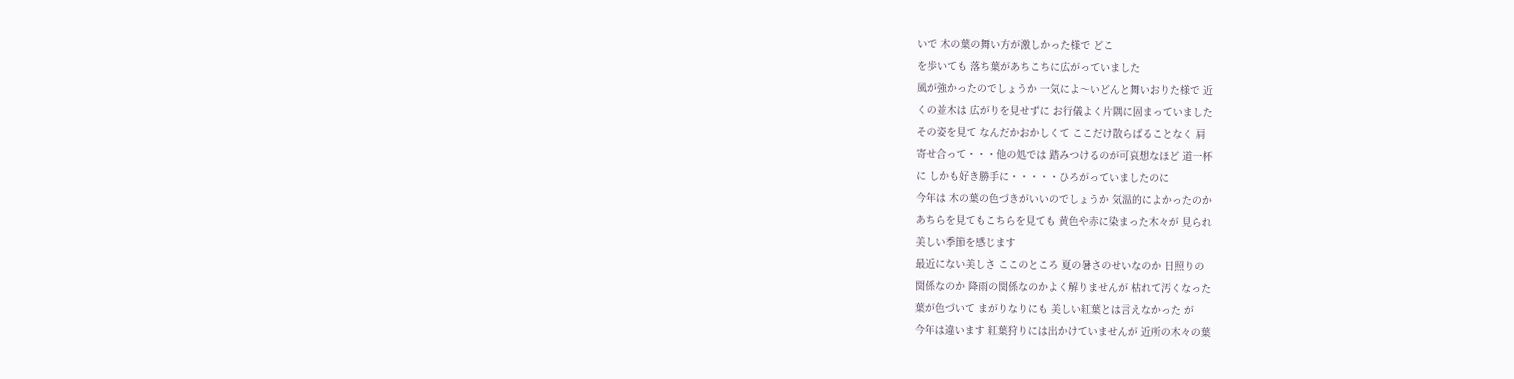いで 木の葉の舞い方が激しかった様で どこ
を歩いても 落ち葉があちこちに広がっていました
風が強かったのでしょうか 一気によ〜いどんと舞いおりた様で 近
くの並木は 広がりを見せずに お行儀よく片隅に固まっていました
その姿を見て なんだかおかしくて ここだけ散らばることなく 肩
寄せ合って・・・他の処では 踏みつけるのが可哀想なほど 道一杯
に しかも好き勝手に・・・・・ひろがっていましたのに
今年は 木の葉の色づきがいいのでしょうか 気温的によかったのか
あちらを見てもこちらを見ても 黄色や赤に染まった木々が 見られ
美しい季節を感じます
最近にない美しさ ここのところ 夏の暑さのせいなのか 日照りの
関係なのか 降雨の関係なのかよく解りませんが 枯れて汚くなった
葉が色づいて まがりなりにも 美しい紅葉とは言えなかった が
今年は違います 紅葉狩りには出かけていませんが 近所の木々の葉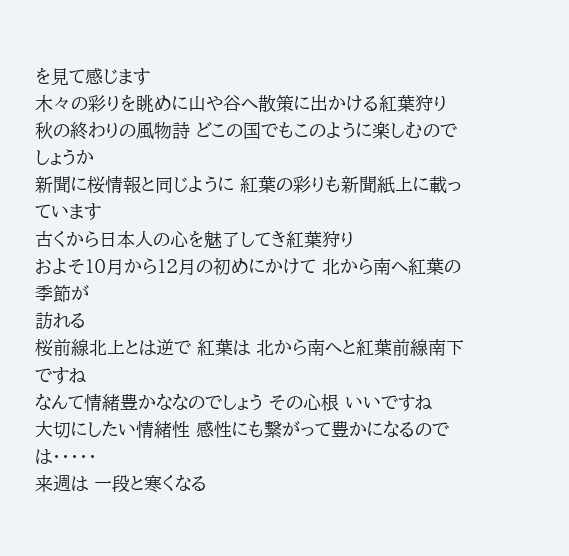を見て感じます
木々の彩りを眺めに山や谷へ散策に出かける紅葉狩り
秋の終わりの風物詩 どこの国でもこのように楽しむのでしょうか
新聞に桜情報と同じように 紅葉の彩りも新聞紙上に載っています
古くから日本人の心を魅了してき紅葉狩り
およそ10月から12月の初めにかけて 北から南へ紅葉の季節が
訪れる
桜前線北上とは逆で 紅葉は 北から南へと紅葉前線南下ですね
なんて情緒豊かななのでしょう その心根 いいですね
大切にしたい情緒性 感性にも繋がって豊かになるのでは・・・・・
来週は 一段と寒くなる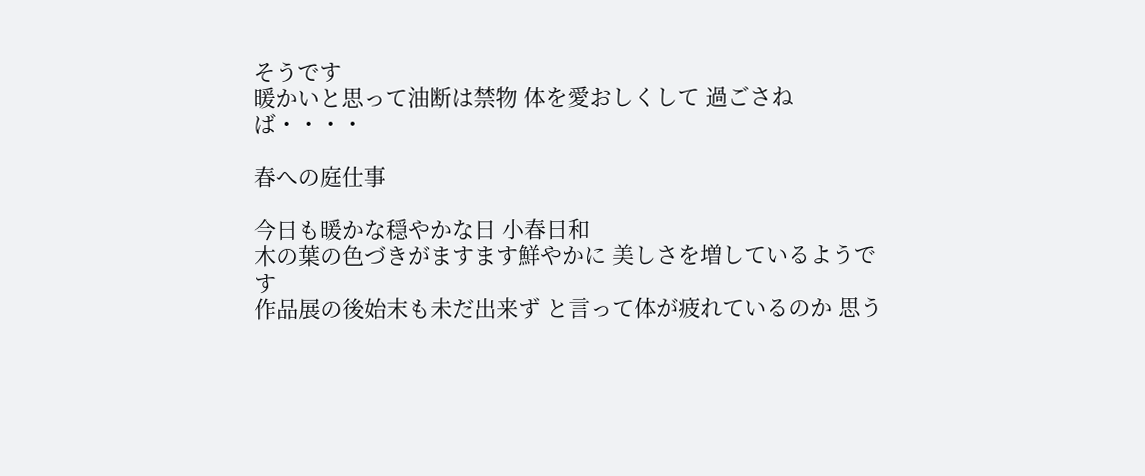そうです
暖かいと思って油断は禁物 体を愛おしくして 過ごさねば・・・・

春への庭仕事

今日も暖かな穏やかな日 小春日和
木の葉の色づきがますます鮮やかに 美しさを増しているようです
作品展の後始末も未だ出来ず と言って体が疲れているのか 思う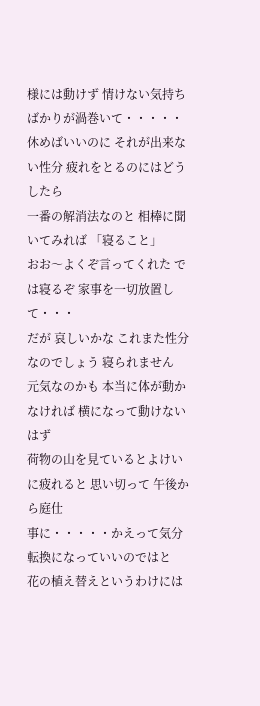様には動けず 情けない気持ちばかりが渦巻いて・・・・・
休めばいいのに それが出来ない性分 疲れをとるのにはどうしたら
一番の解消法なのと 相棒に聞いてみれば 「寝ること」
おお〜よくぞ言ってくれた では寝るぞ 家事を一切放置して・・・
だが 哀しいかな これまた性分なのでしょう 寝られません
元気なのかも 本当に体が動かなければ 横になって動けないはず
荷物の山を見ているとよけいに疲れると 思い切って 午後から庭仕
事に・・・・・かえって気分転換になっていいのではと
花の植え替えというわけには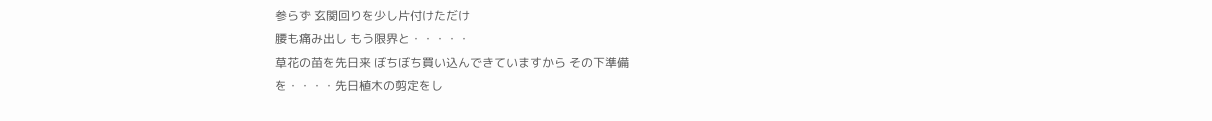参らず 玄関回りを少し片付けただけ
腰も痛み出し もう限界と・・・・・
草花の苗を先日来 ぼちぼち買い込んできていますから その下準備
を・・・・先日植木の剪定をし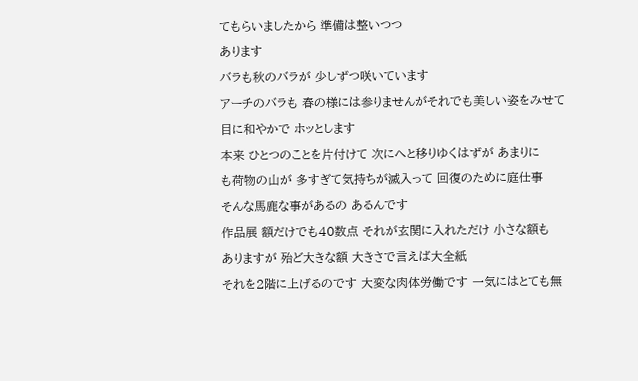てもらいましたから 準備は整いつつ
あります
バラも秋のバラが 少しずつ咲いています
アーチのバラも 春の様には参りませんがそれでも美しい姿をみせて
目に和やかで ホッとします
本来 ひとつのことを片付けて 次にへと移りゆくはずが あまりに
も荷物の山が 多すぎて気持ちが滅入って 回復のために庭仕事
そんな馬鹿な事があるの あるんです
作品展 額だけでも40数点 それが玄関に入れただけ 小さな額も
ありますが 殆ど大きな額 大きさで言えば大全紙
それを2階に上げるのです 大変な肉体労働です 一気にはとても無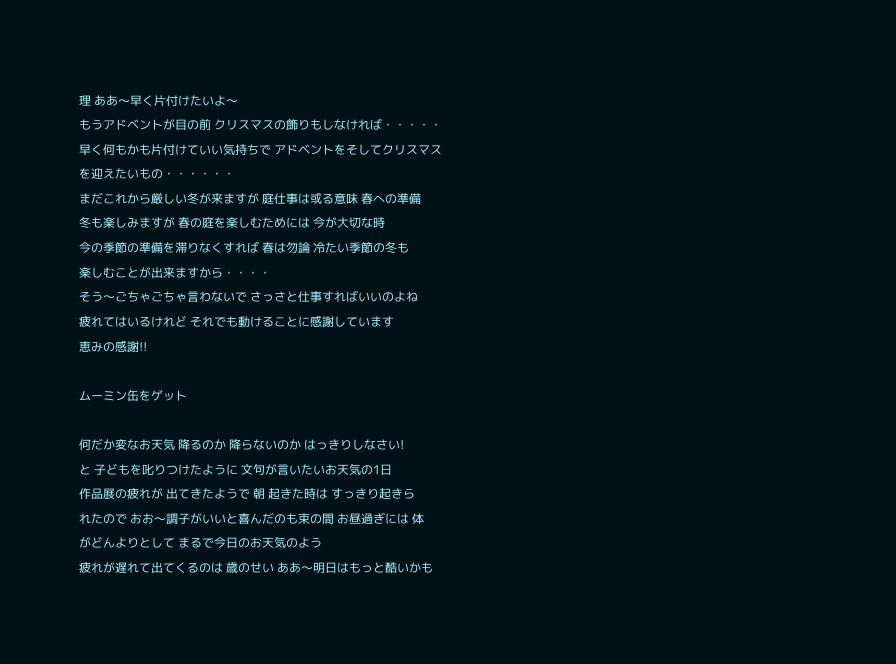理 ああ〜早く片付けたいよ〜
もうアドベントが目の前 クリスマスの飾りもしなければ・・・・・
早く何もかも片付けていい気持ちで アドベントをそしてクリスマス
を迎えたいもの・・・・・・
まだこれから厳しい冬が来ますが 庭仕事は或る意味 春への準備
冬も楽しみますが 春の庭を楽しむためには 今が大切な時
今の季節の準備を滞りなくすれば 春は勿論 冷たい季節の冬も
楽しむことが出来ますから・・・・
そう〜ごちゃごちゃ言わないで さっさと仕事すればいいのよね
疲れてはいるけれど それでも動けることに感謝しています
恵みの感謝!!

ムーミン缶をゲット

何だか変なお天気 降るのか 降らないのか はっきりしなさい!
と 子どもを叱りつけたように 文句が言いたいお天気の1日
作品展の疲れが 出てきたようで 朝 起きた時は すっきり起きら
れたので おお〜調子がいいと喜んだのも束の間 お昼過ぎには 体
がどんよりとして まるで今日のお天気のよう
疲れが遅れて出てくるのは 歳のせい ああ〜明日はもっと酷いかも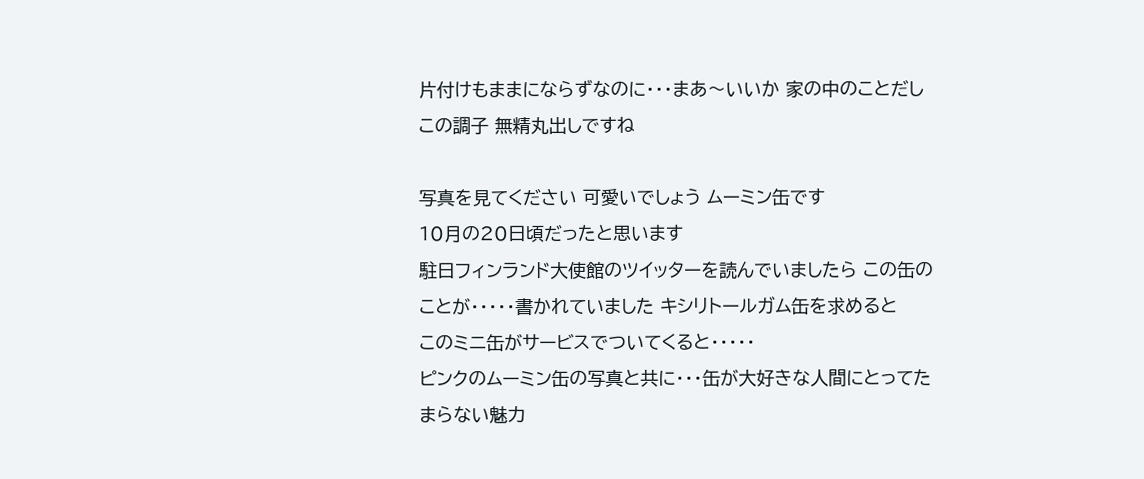片付けもままにならずなのに・・・まあ〜いいか 家の中のことだし
この調子 無精丸出しですね

写真を見てください 可愛いでしょう ムーミン缶です
10月の20日頃だったと思います
駐日フィンランド大使館のツイッターを読んでいましたら この缶の
ことが・・・・・書かれていました キシリトールガム缶を求めると
このミニ缶がサービスでついてくると・・・・・
ピンクのムーミン缶の写真と共に・・・缶が大好きな人間にとってた
まらない魅力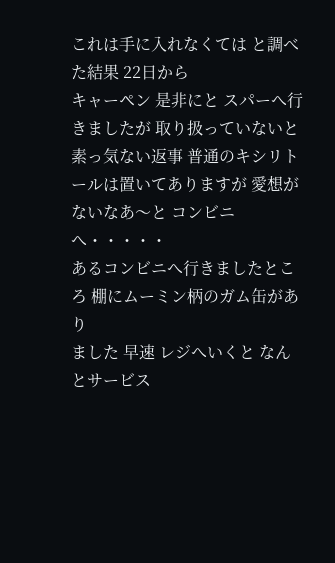これは手に入れなくては と調べた結果 22日から
キャーペン 是非にと スパーへ行きましたが 取り扱っていないと
素っ気ない返事 普通のキシリトールは置いてありますが 愛想が
ないなあ〜と コンビニへ・・・・・
あるコンビニへ行きましたところ 棚にムーミン柄のガム缶があり
ました 早速 レジへいくと なんとサービス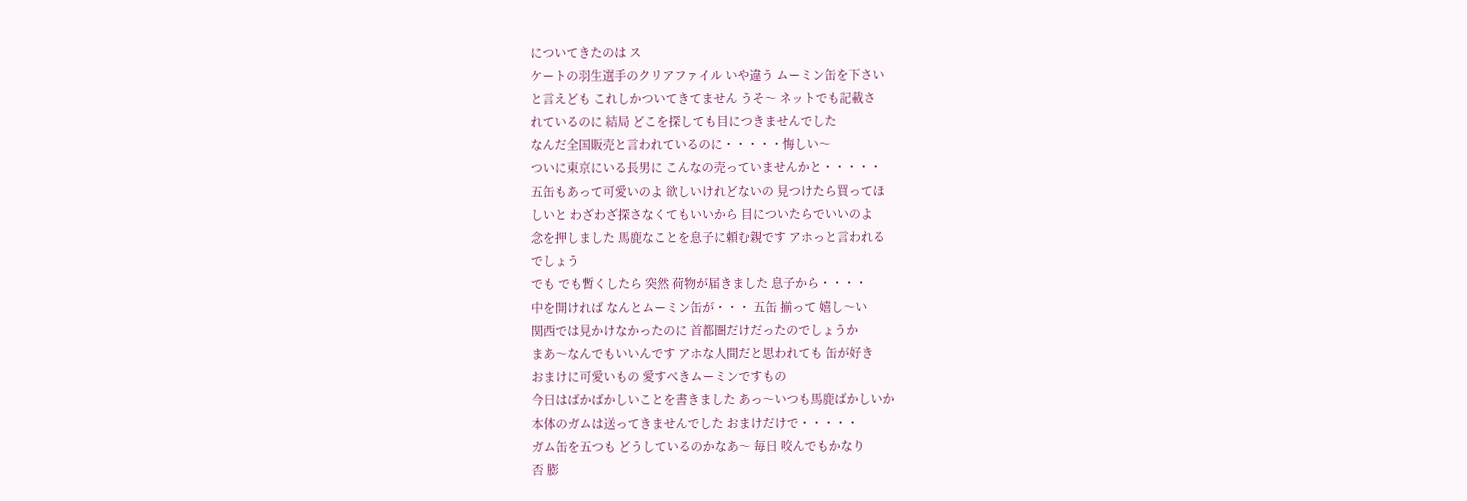についてきたのは ス
ケートの羽生選手のクリアファイル いや違う ムーミン缶を下さい
と言えども これしかついてきてません うそ〜 ネットでも記載さ
れているのに 結局 どこを探しても目につきませんでした
なんだ全国販売と言われているのに・・・・・悔しい〜
ついに東京にいる長男に こんなの売っていませんかと・・・・・
五缶もあって可愛いのよ 欲しいけれどないの 見つけたら買ってほ
しいと わざわざ探さなくてもいいから 目についたらでいいのよ
念を押しました 馬鹿なことを息子に頼む親です アホっと言われる
でしょう
でも でも暫くしたら 突然 荷物が届きました 息子から・・・・
中を開ければ なんとムーミン缶が・・・ 五缶 揃って 嬉し〜い
関西では見かけなかったのに 首都圏だけだったのでしょうか
まあ〜なんでもいいんです アホな人間だと思われても 缶が好き
おまけに可愛いもの 愛すべきムーミンですもの
今日はばかばかしいことを書きました あっ〜いつも馬鹿ばかしいか
本体のガムは送ってきませんでした おまけだけで・・・・・
ガム缶を五つも どうしているのかなあ〜 毎日 咬んでもかなり
否 膨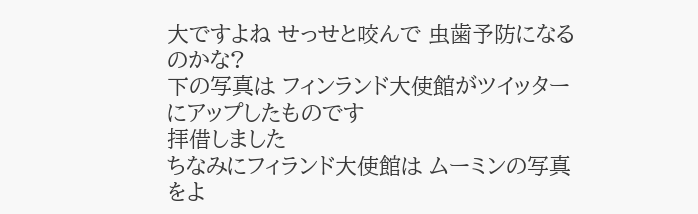大ですよね せっせと咬んで 虫歯予防になるのかな?
下の写真は フィンランド大使館がツイッターにアップしたものです
拝借しました
ちなみにフィランド大使館は ムーミンの写真をよ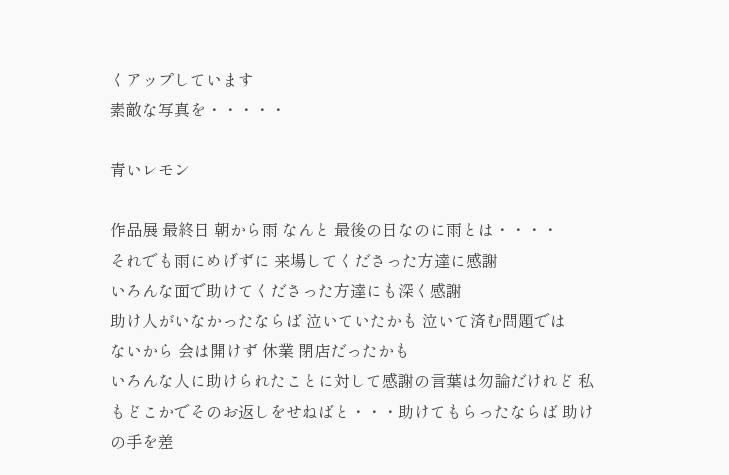くアップしています
素敵な写真を・・・・・

青いレモン

作品展 最終日 朝から雨 なんと 最後の日なのに雨とは・・・・
それでも雨にめげずに 来場してくださった方達に感謝
いろんな面で助けてくださった方達にも深く感謝
助け人がいなかったならば 泣いていたかも 泣いて済む問題では
ないから 会は開けず 休業 閉店だったかも
いろんな人に助けられたことに対して感謝の言葉は勿論だけれど 私
もどこかでそのお返しをせねばと・・・助けてもらったならば 助け
の手を差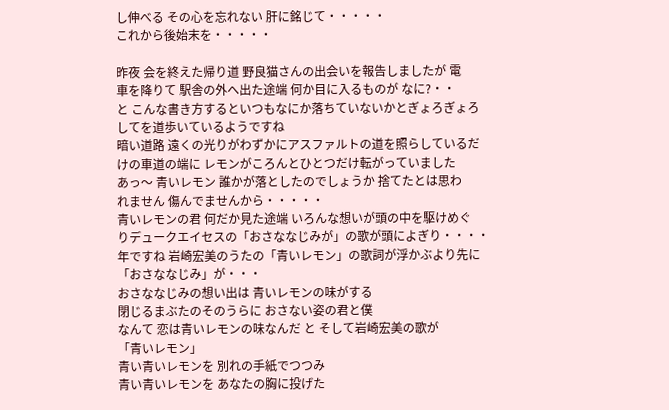し伸べる その心を忘れない 肝に銘じて・・・・・
これから後始末を・・・・・

昨夜 会を終えた帰り道 野良猫さんの出会いを報告しましたが 電
車を降りて 駅舎の外へ出た途端 何か目に入るものが なに?・・
と こんな書き方するといつもなにか落ちていないかとぎょろぎょろ
してを道歩いているようですね
暗い道路 遠くの光りがわずかにアスファルトの道を照らしているだ
けの車道の端に レモンがころんとひとつだけ転がっていました
あっ〜 青いレモン 誰かが落としたのでしょうか 捨てたとは思わ
れません 傷んでませんから・・・・・
青いレモンの君 何だか見た途端 いろんな想いが頭の中を駆けめぐ
りデュークエイセスの「おさななじみが」の歌が頭によぎり・・・・
年ですね 岩崎宏美のうたの「青いレモン」の歌詞が浮かぶより先に
「おさななじみ」が・・・
おさななじみの想い出は 青いレモンの味がする
閉じるまぶたのそのうらに おさない姿の君と僕
なんて 恋は青いレモンの味なんだ と そして岩崎宏美の歌が
「青いレモン」
青い青いレモンを 別れの手紙でつつみ
青い青いレモンを あなたの胸に投げた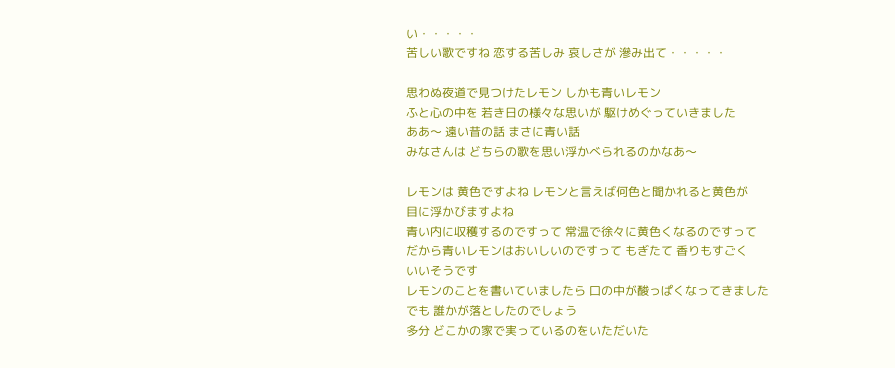い・・・・・
苦しい歌ですね 恋する苦しみ 哀しさが 滲み出て・・・・・

思わぬ夜道で見つけたレモン しかも青いレモン
ふと心の中を 若き日の様々な思いが 駆けめぐっていきました
ああ〜 遠い昔の話 まさに青い話
みなさんは どちらの歌を思い浮かべられるのかなあ〜

レモンは 黄色ですよね レモンと言えば何色と聞かれると黄色が
目に浮かびますよね
青い内に収穫するのですって 常温で徐々に黄色くなるのですって
だから青いレモンはおいしいのですって もぎたて 香りもすごく
いいそうです
レモンのことを書いていましたら 口の中が酸っぱくなってきました
でも 誰かが落としたのでしょう
多分 どこかの家で実っているのをいただいた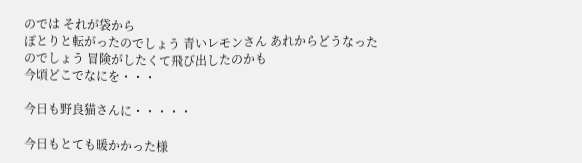のでは それが袋から
ぽとりと転がったのでしょう 青いレモンさん あれからどうなった
のでしょう 冒険がしたくて飛び出したのかも
今頃どこでなにを・・・

今日も野良猫さんに・・・・・

今日もとても暖かかった様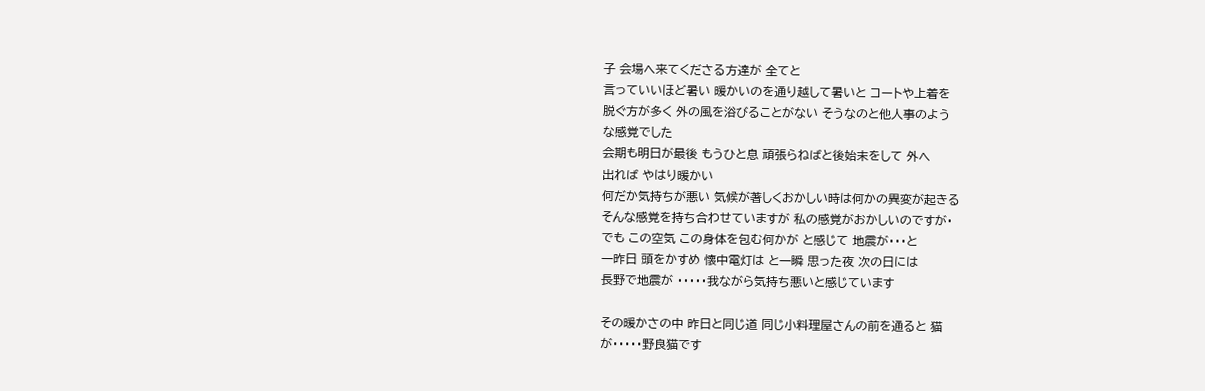子 会場へ来てくださる方達が 全てと
言っていいほど暑い 暖かいのを通り越して暑いと コートや上着を
脱ぐ方が多く 外の風を浴びることがない そうなのと他人事のよう
な感覚でした
会期も明日が最後 もうひと息 頑張らねばと後始末をして 外へ
出れば やはり暖かい
何だか気持ちが悪い 気候が著しくおかしい時は何かの異変が起きる
そんな感覚を持ち合わせていますが 私の感覚がおかしいのですが・
でも この空気 この身体を包む何かが と感じて 地震が・・・と
一昨日 頭をかすめ 懐中電灯は と一瞬 思った夜 次の日には
長野で地震が ・・・・・我ながら気持ち悪いと感じています

その暖かさの中 昨日と同じ道 同じ小料理屋さんの前を通ると 猫
が・・・・・野良猫です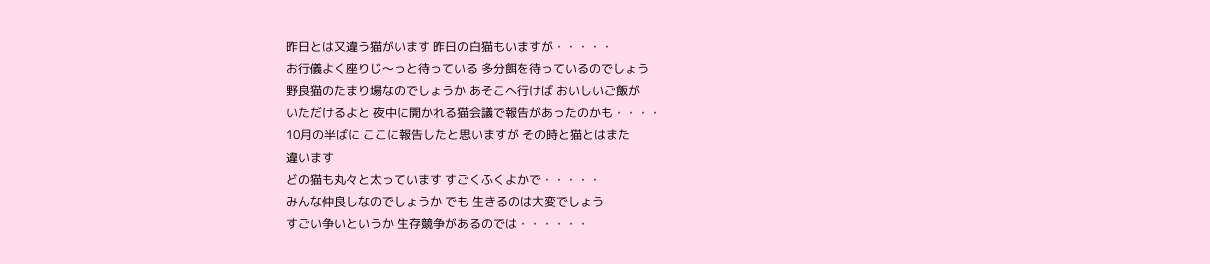昨日とは又違う猫がいます 昨日の白猫もいますが・・・・・
お行儀よく座りじ〜っと待っている 多分餌を待っているのでしょう
野良猫のたまり場なのでしょうか あそこへ行けば おいしいご飯が
いただけるよと 夜中に開かれる猫会議で報告があったのかも・・・・
10月の半ばに ここに報告したと思いますが その時と猫とはまた
違います
どの猫も丸々と太っています すごくふくよかで・・・・・
みんな仲良しなのでしょうか でも 生きるのは大変でしょう
すごい争いというか 生存競争があるのでは・・・・・・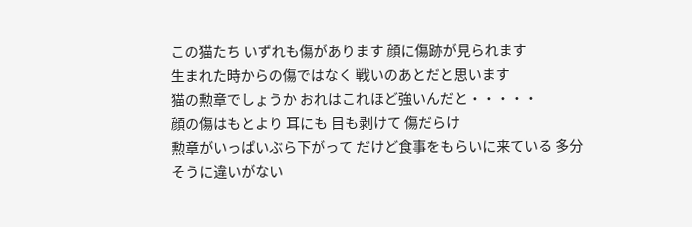この猫たち いずれも傷があります 顔に傷跡が見られます
生まれた時からの傷ではなく 戦いのあとだと思います
猫の勲章でしょうか おれはこれほど強いんだと・・・・・
顔の傷はもとより 耳にも 目も剥けて 傷だらけ
勲章がいっぱいぶら下がって だけど食事をもらいに来ている 多分
そうに違いがない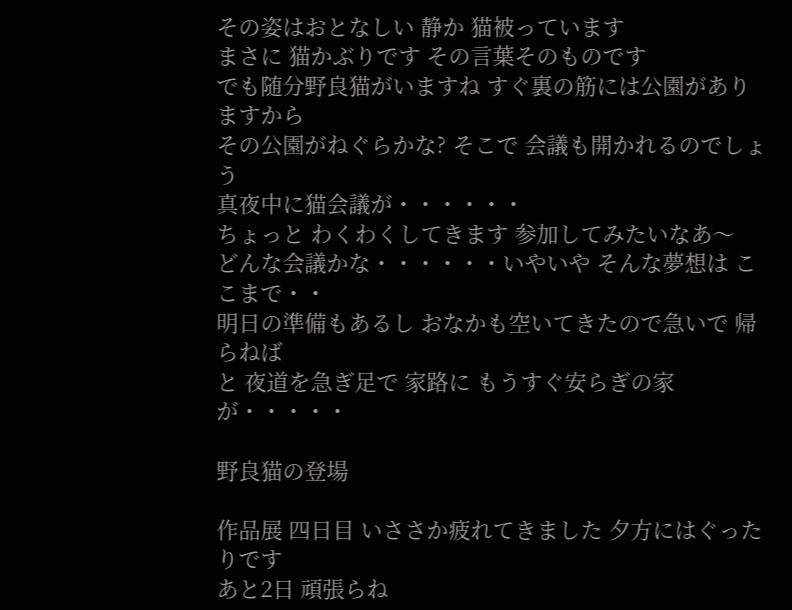その姿はおとなしい 静か 猫被っています
まさに 猫かぶりです その言葉そのものです
でも随分野良猫がいますね すぐ裏の筋には公園がありますから
その公園がねぐらかな? そこで 会議も開かれるのでしょう
真夜中に猫会議が・・・・・・
ちょっと わくわくしてきます 参加してみたいなあ〜
どんな会議かな・・・・・・いやいや そんな夢想は ここまで・・
明日の準備もあるし おなかも空いてきたので急いで 帰らねば
と 夜道を急ぎ足で 家路に もうすぐ安らぎの家が・・・・・

野良猫の登場

作品展 四日目 いささか疲れてきました 夕方にはぐったりです
あと2日 頑張らね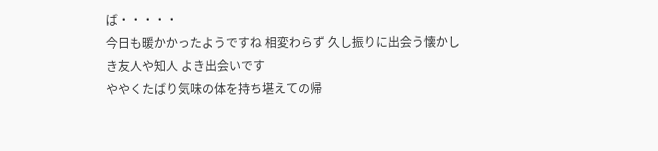ば・・・・・
今日も暖かかったようですね 相変わらず 久し振りに出会う懐かし
き友人や知人 よき出会いです
ややくたばり気味の体を持ち堪えての帰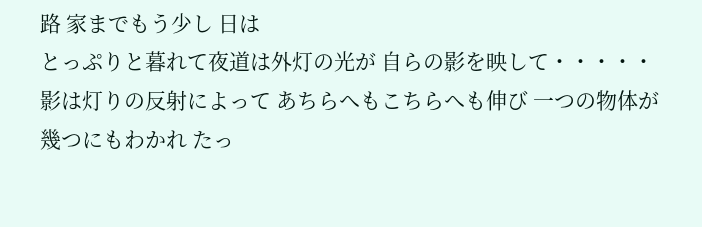路 家までもう少し 日は
とっぷりと暮れて夜道は外灯の光が 自らの影を映して・・・・・
影は灯りの反射によって あちらへもこちらへも伸び 一つの物体が
幾つにもわかれ たっ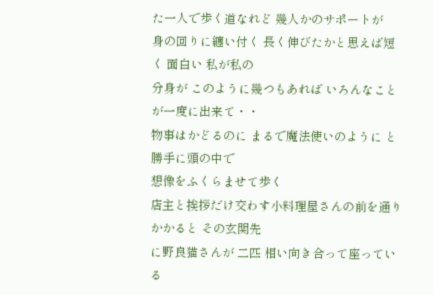た一人で歩く道なれど 幾人かのサポートが
身の回りに纏い付く 長く伸びたかと思えば短く 面白い 私が私の
分身が このように幾つもあれば いろんなことが一度に出来て・・
物事はかどるのに まるで魔法使いのように と 勝手に頭の中で
想像をふくらませて歩く
店主と挨拶だけ交わす小料理屋さんの前を通りかかると その玄関先
に野良猫さんが 二匹 相い向き合って座っている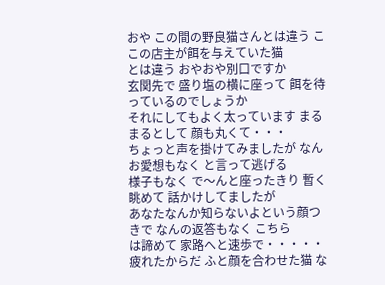おや この間の野良猫さんとは違う ここの店主が餌を与えていた猫
とは違う おやおや別口ですか
玄関先で 盛り塩の横に座って 餌を待っているのでしょうか
それにしてもよく太っています まるまるとして 顔も丸くて・・・
ちょっと声を掛けてみましたが なんお愛想もなく と言って逃げる
様子もなく で〜んと座ったきり 暫く眺めて 話かけしてましたが
あなたなんか知らないよという顔つきで なんの返答もなく こちら
は諦めて 家路へと速歩で・・・・・
疲れたからだ ふと顔を合わせた猫 な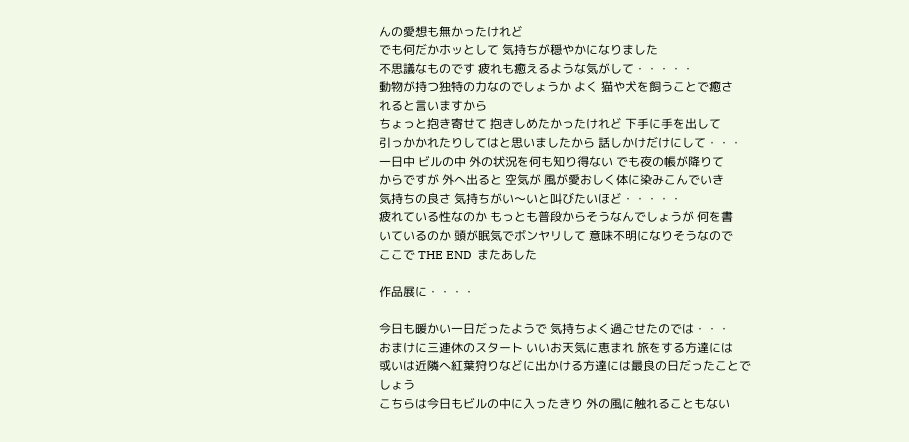んの愛想も無かったけれど
でも何だかホッとして 気持ちが穏やかになりました
不思議なものです 疲れも癒えるような気がして・・・・・
動物が持つ独特の力なのでしょうか よく 猫や犬を飼うことで癒さ
れると言いますから
ちょっと抱き寄せて 抱きしめたかったけれど 下手に手を出して
引っかかれたりしてはと思いましたから 話しかけだけにして・・・
一日中 ビルの中 外の状況を何も知り得ない でも夜の帳が降りて
からですが 外へ出ると 空気が 風が愛おしく体に染みこんでいき
気持ちの良さ 気持ちがい〜いと叫びたいほど・・・・・
疲れている性なのか もっとも普段からそうなんでしょうが 何を書
いているのか 頭が眠気でボンヤリして 意味不明になりそうなので
ここで THE END  またあした

作品展に・・・・

今日も暖かい一日だったようで 気持ちよく過ごせたのでは・・・
おまけに三連休のスタート いいお天気に恵まれ 旅をする方達には
或いは近隣へ紅葉狩りなどに出かける方達には最良の日だったことで
しょう
こちらは今日もビルの中に入ったきり 外の風に触れることもない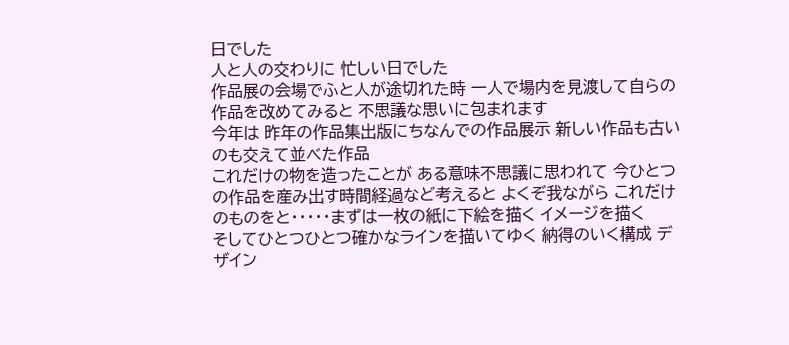日でした
人と人の交わりに 忙しい日でした
作品展の会場でふと人が途切れた時 一人で場内を見渡して自らの
作品を改めてみると 不思議な思いに包まれます
今年は 昨年の作品集出版にちなんでの作品展示 新しい作品も古い
のも交えて並べた作品
これだけの物を造ったことが ある意味不思議に思われて 今ひとつ
の作品を産み出す時間経過など考えると よくぞ我ながら これだけ
のものをと・・・・・まずは一枚の紙に下絵を描く イメージを描く
そしてひとつひとつ確かなラインを描いてゆく 納得のいく構成 デ
ザイン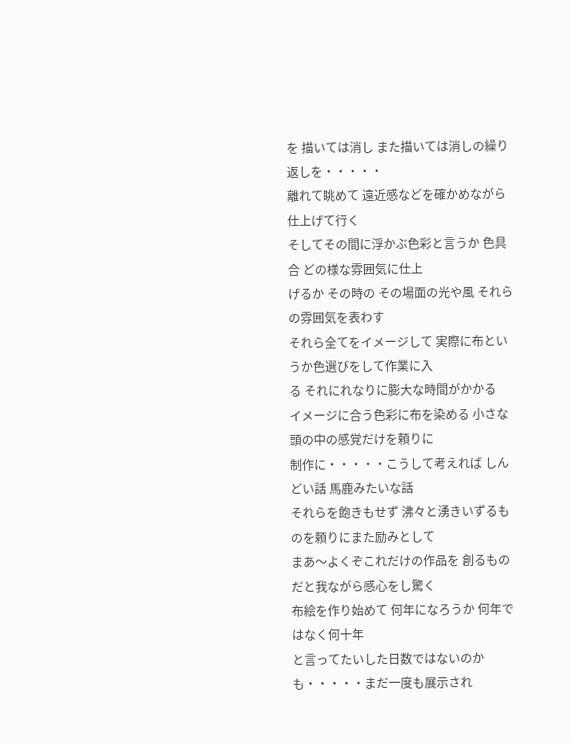を 描いては消し また描いては消しの繰り返しを・・・・・
離れて眺めて 遠近感などを確かめながら仕上げて行く
そしてその間に浮かぶ色彩と言うか 色具合 どの様な雰囲気に仕上
げるか その時の その場面の光や風 それらの雰囲気を表わす
それら全てをイメージして 実際に布というか色選びをして作業に入
る それにれなりに膨大な時間がかかる
イメージに合う色彩に布を染める 小さな頭の中の感覚だけを頼りに
制作に・・・・・こうして考えれば しんどい話 馬鹿みたいな話
それらを飽きもせず 沸々と湧きいずるものを頼りにまた励みとして
まあ〜よくぞこれだけの作品を 創るものだと我ながら感心をし驚く
布絵を作り始めて 何年になろうか 何年ではなく何十年
と言ってたいした日数ではないのかも・・・・・まだ一度も展示され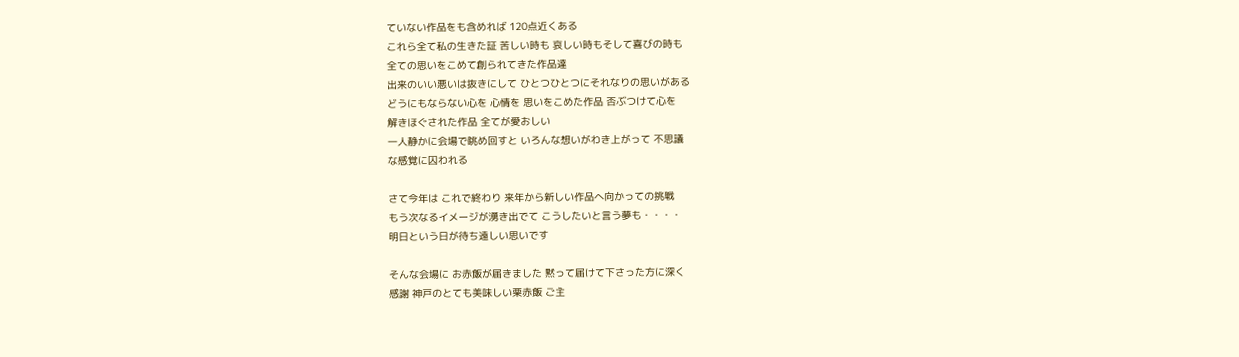ていない作品をも含めれば 120点近くある
これら全て私の生きた証 苦しい時も 哀しい時もそして喜びの時も
全ての思いをこめて創られてきた作品達
出来のいい悪いは抜きにして ひとつひとつにそれなりの思いがある
どうにもならない心を 心情を 思いをこめた作品 否ぶつけて心を
解きほぐされた作品 全てが愛おしい
一人静かに会場で眺め回すと いろんな想いがわき上がって 不思議
な感覚に囚われる

さて今年は これで終わり 来年から新しい作品へ向かっての挑戦
もう次なるイメージが湧き出でて こうしたいと言う夢も・・・・
明日という日が待ち遠しい思いです

そんな会場に お赤飯が届きました 黙って届けて下さった方に深く
感謝 神戸のとても美味しい栗赤飯 ご主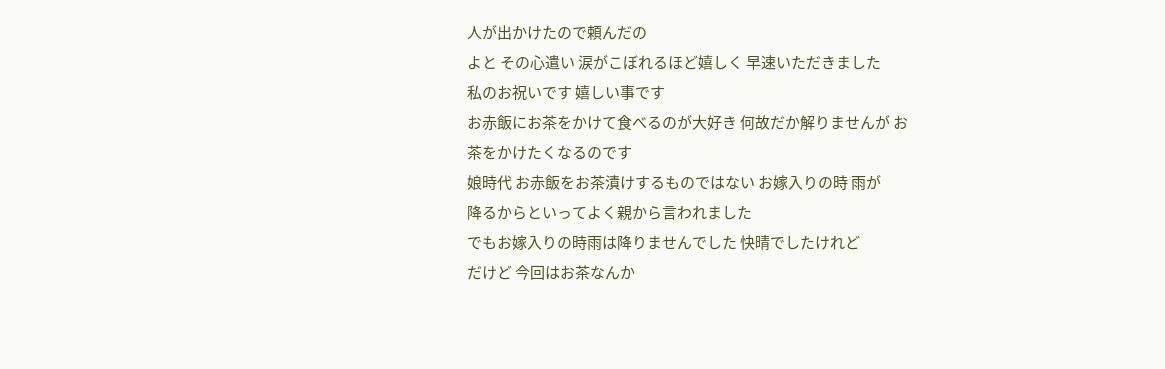人が出かけたので頼んだの
よと その心遣い 涙がこぼれるほど嬉しく 早速いただきました
私のお祝いです 嬉しい事です
お赤飯にお茶をかけて食べるのが大好き 何故だか解りませんが お
茶をかけたくなるのです
娘時代 お赤飯をお茶漬けするものではない お嫁入りの時 雨が
降るからといってよく親から言われました
でもお嫁入りの時雨は降りませんでした 快晴でしたけれど
だけど 今回はお茶なんか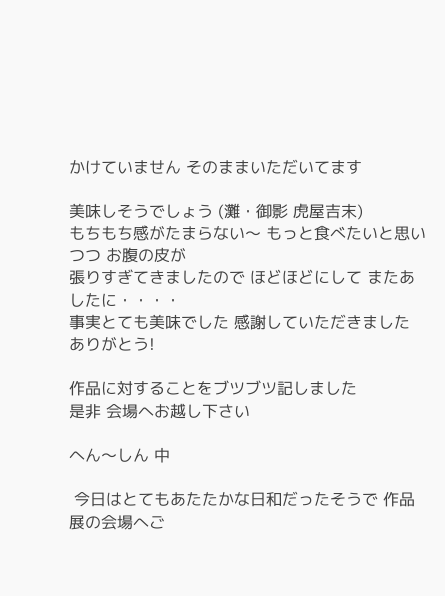かけていません そのままいただいてます

美味しそうでしょう (灘・御影 虎屋吉末)
もちもち感がたまらない〜 もっと食べたいと思いつつ お腹の皮が
張りすぎてきましたので ほどほどにして またあしたに・・・・
事実とても美味でした 感謝していただきました ありがとう!

作品に対することをブツブツ記しました
是非 会場へお越し下さい

へん〜しん 中

 今日はとてもあたたかな日和だったそうで 作品展の会場へご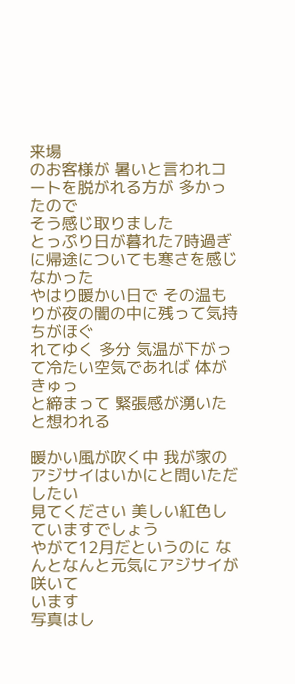来場
のお客様が 暑いと言われコートを脱がれる方が 多かったので
そう感じ取りました
とっぷり日が暮れた7時過ぎに帰途についても寒さを感じなかった
やはり暖かい日で その温もりが夜の闇の中に残って気持ちがほぐ
れてゆく 多分 気温が下がって冷たい空気であれば 体がきゅっ
と締まって 緊張感が湧いたと想われる

暖かい風が吹く中 我が家のアジサイはいかにと問いただしたい
見てください 美しい紅色していますでしょう
やがて12月だというのに なんとなんと元気にアジサイが咲いて
います
写真はし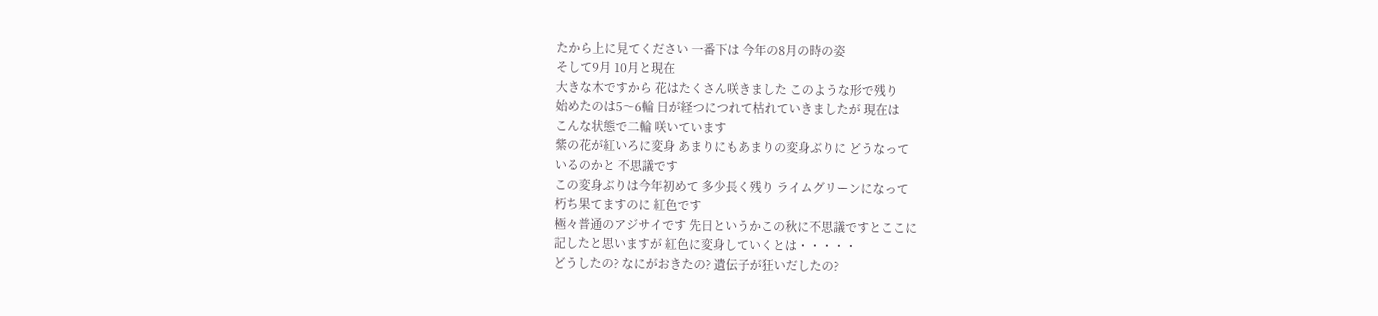たから上に見てください 一番下は 今年の8月の時の姿
そして9月 10月と現在
大きな木ですから 花はたくさん咲きました このような形で残り
始めたのは5〜6輪 日が経つにつれて枯れていきましたが 現在は
こんな状態で二輪 咲いています
紫の花が紅いろに変身 あまりにもあまりの変身ぶりに どうなって
いるのかと 不思議です
この変身ぶりは今年初めて 多少長く残り ライムグリーンになって
朽ち果てますのに 紅色です
極々普通のアジサイです 先日というかこの秋に不思議ですとここに
記したと思いますが 紅色に変身していくとは・・・・・
どうしたの? なにがおきたの? 遺伝子が狂いだしたの?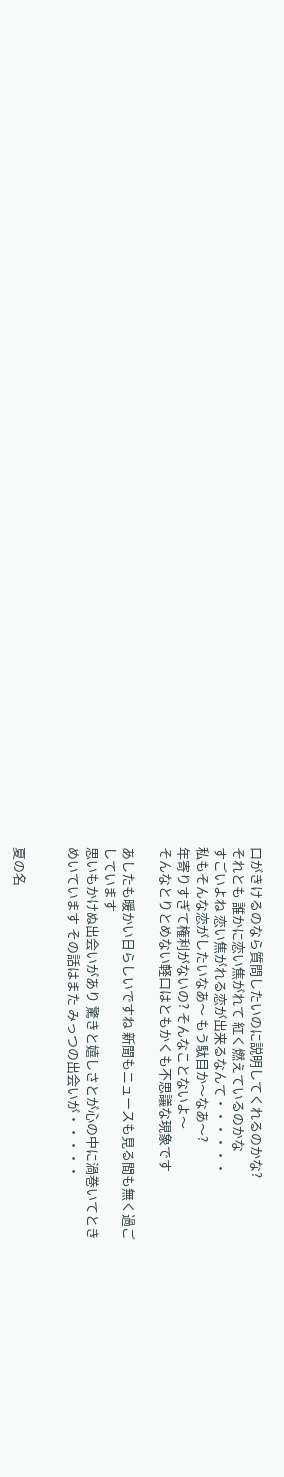口がきけるのなら質問したいのに説明してくれるのかな?
それとも 誰かに恋い焦がれて 紅く燃えているのかな
すごいよね 恋い焦がれる恋が出来るなんて・・・・・・
私もそんな恋がしたいなあ〜 もう駄目か〜なあ〜?
年寄りすぎて権利がないの? そんなことないよ〜
そんなとりとめない軽口はともかくも不思議な現象です

あしたも暖かい日らしいですね 新聞もニュースも見る間も無く過ご
しています
思いもかけぬ出会いがあり 驚きと嬉しさとが心の中に渦巻いてとき
めいています その話はまた みっつの出会いが・・・・・


夏の名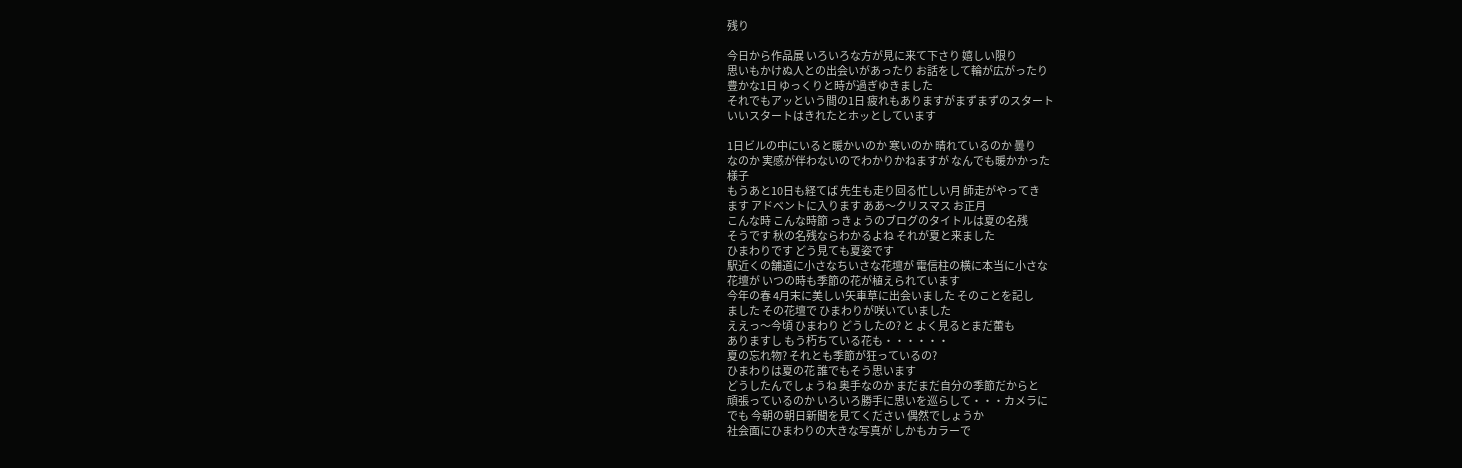残り

今日から作品展 いろいろな方が見に来て下さり 嬉しい限り
思いもかけぬ人との出会いがあったり お話をして輪が広がったり
豊かな1日 ゆっくりと時が過ぎゆきました
それでもアッという間の1日 疲れもありますがまずまずのスタート
いいスタートはきれたとホッとしています

1日ビルの中にいると暖かいのか 寒いのか 晴れているのか 曇り
なのか 実感が伴わないのでわかりかねますが なんでも暖かかった
様子
もうあと10日も経てば 先生も走り回る忙しい月 師走がやってき
ます アドベントに入ります ああ〜クリスマス お正月
こんな時 こんな時節 っきょうのブログのタイトルは夏の名残
そうです 秋の名残ならわかるよね それが夏と来ました
ひまわりです どう見ても夏姿です
駅近くの舗道に小さなちいさな花壇が 電信柱の横に本当に小さな
花壇が いつの時も季節の花が植えられています
今年の春 4月末に美しい矢車草に出会いました そのことを記し
ました その花壇で ひまわりが咲いていました
ええっ〜今頃 ひまわり どうしたの? と よく見るとまだ蕾も
ありますし もう朽ちている花も・・・・・・
夏の忘れ物? それとも季節が狂っているの?
ひまわりは夏の花 誰でもそう思います
どうしたんでしょうね 奥手なのか まだまだ自分の季節だからと
頑張っているのか いろいろ勝手に思いを巡らして・・・カメラに
でも 今朝の朝日新聞を見てください 偶然でしょうか
社会面にひまわりの大きな写真が しかもカラーで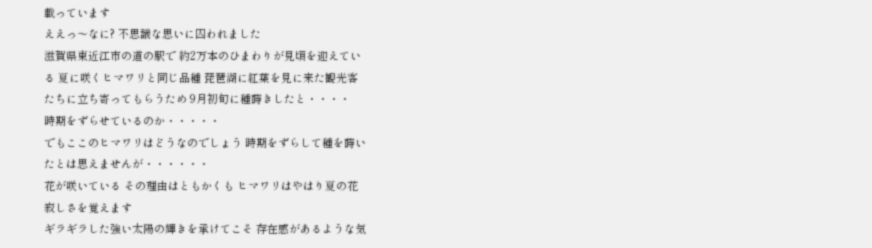載っています
ええっ〜なに? 不思議な思いに囚われました
滋賀県東近江市の道の駅で 約2万本のひまわりが見頃を迎えてい
る 夏に咲くヒマワリと同じ品種 琵琶湖に紅葉を見に来た観光客
たちに立ち寄ってもらうため 9月初旬に種蒔きしたと・・・・
時期をずらせているのか・・・・・
でもここのヒマワリはどうなのでしょう 時期をずらして種を蒔い
たとは思えませんが・・・・・・
花が咲いている その理由はともかくも ヒマワリはやはり夏の花
寂しさを覚えます
ギラギラした強い太陽の輝きを承けてこそ 存在感があるような気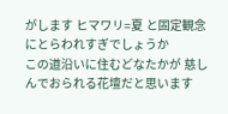がします ヒマワリ=夏 と固定観念にとらわれすぎでしょうか
この道沿いに住むどなたかが 慈しんでおられる花壇だと思います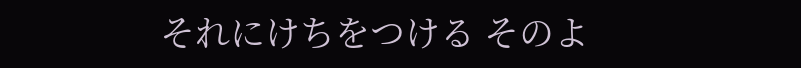それにけちをつける そのよ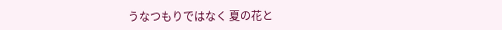うなつもりではなく 夏の花と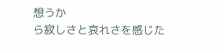想うか
ら寂しさと哀れさを感じた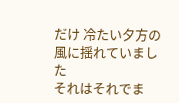だけ 冷たい夕方の風に揺れていました
それはそれでま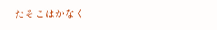たそこはかなく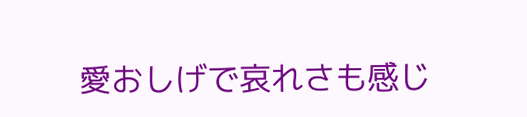愛おしげで哀れさも感じ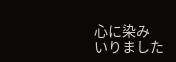心に染み
いりました